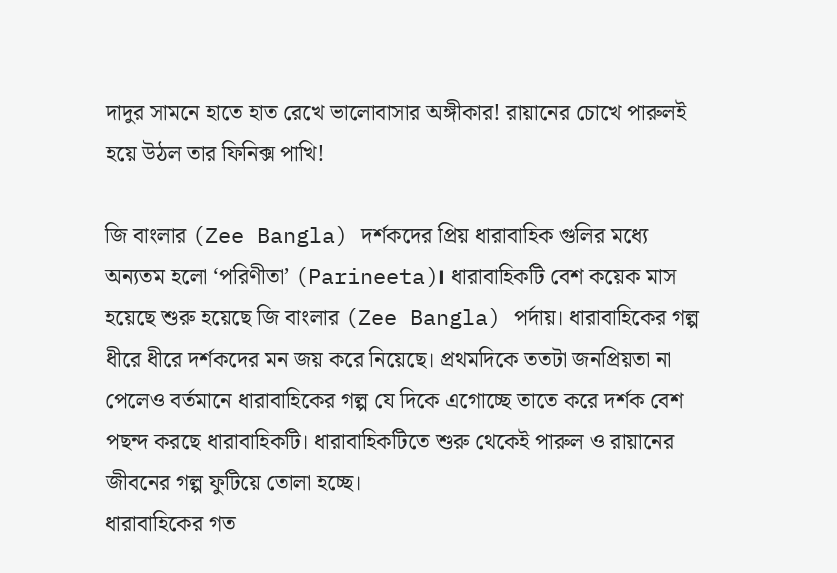দাদুর সামনে হাতে হাত রেখে ভালোবাসার অঙ্গীকার! রায়ানের চোখে পারুলই হয়ে উঠল তার ফিনিক্স পাখি!

জি বাংলার (Zee Bangla) দর্শকদের প্রিয় ধারাবাহিক গুলির মধ্যে অন্যতম হলো ‘পরিণীতা’ (Parineeta)। ধারাবাহিকটি বেশ কয়েক মাস হয়েছে শুরু হয়েছে জি বাংলার (Zee Bangla) পর্দায়। ধারাবাহিকের গল্প ধীরে ধীরে দর্শকদের মন জয় করে নিয়েছে। প্রথমদিকে ততটা জনপ্রিয়তা না পেলেও বর্তমানে ধারাবাহিকের গল্প যে দিকে এগোচ্ছে তাতে করে দর্শক বেশ পছন্দ করছে ধারাবাহিকটি। ধারাবাহিকটিতে শুরু থেকেই পারুল ও রায়ানের জীবনের গল্প ফুটিয়ে তোলা হচ্ছে।
ধারাবাহিকের গত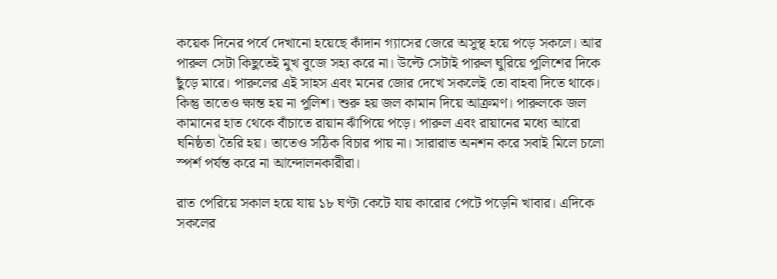কয়েক দিনের পর্বে দেখানো হয়েছে কাঁদান গ্যাসের জেরে অসুস্থ হয়ে পড়ে সকলে। আর পারুল সেটা কিছুতেই মুখ বুজে সহ্য করে না। উল্টে সেটাই পারুল ঘুরিয়ে পুলিশের দিকে ছুঁড়ে মারে। পারুলের এই সাহস এবং মনের জোর দেখে সকলেই তো বাহবা দিতে থাকে। কিন্তু তাতেও ক্ষান্ত হয় না পুলিশ। শুরু হয় জল কামান দিয়ে আক্রমণ। পারুলকে জল কামানের হাত থেকে বাঁচাতে রায়ান ঝাঁপিয়ে পড়ে। পারুল এবং রায়ানের মধ্যে আরো ঘনিষ্ঠতা তৈরি হয়। তাতেও সঠিক বিচার পায় না। সারারাত অনশন করে সবাই মিলে চলো স্পর্শ পর্যন্ত করে না আন্দোলনকারীরা।

রাত পেরিয়ে সকাল হয়ে যায় ১৮ ঘণ্টা কেটে যায় কারোর পেটে পড়েনি খাবার। এদিকে সকলের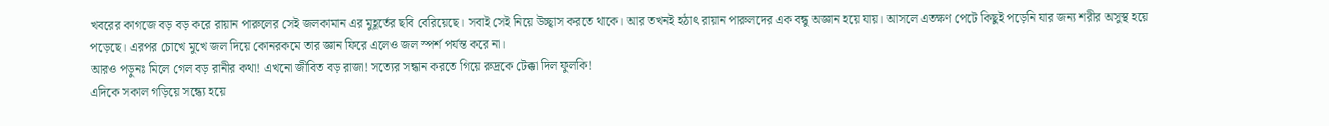খবরের কাগজে বড় বড় করে রায়ান পারুলের সেই জলকামান এর মুহূর্তের ছবি বেরিয়েছে। সবাই সেই নিয়ে উচ্ছ্বাস করতে থাকে। আর তখনই হঠাৎ রায়ান পারুলদের এক বন্ধু অজ্ঞান হয়ে যায়। আসলে এতক্ষণ পেটে কিছুই পড়েনি যার জন্য শরীর অসুস্থ হয়ে পড়েছে। এরপর চোখে মুখে জল দিয়ে কোনরকমে তার জ্ঞান ফিরে এলেও জল স্পর্শ পর্যন্ত করে না।
আরও পড়ুনঃ মিলে গেল বড় রানীর কথা! এখনো জীবিত বড় রাজা! সত্যের সন্ধান করতে গিয়ে রুদ্রকে টেক্কা দিল ফুলকি!
এদিকে সকাল গড়িয়ে সন্ধ্যে হয়ে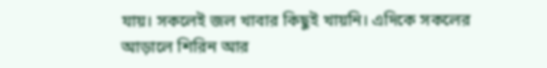যায়। সকলেই জল খাবার কিছুই খায়নি। এদিকে সকলের আড়ালে শিরিন আর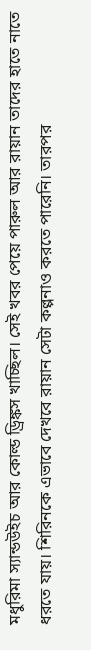মধুরিমা স্যান্ডউইচ আর কোল্ড ড্রিঙ্কস খাচ্ছিল। সেই খবর পেয়ে পারুল আর রায়ান তাদের হাতে নাতে ধরতে যায়। শিরিনকে এভাবে দেখবে রায়ান সেটা কল্পনাও করতে পারেনি। তারপর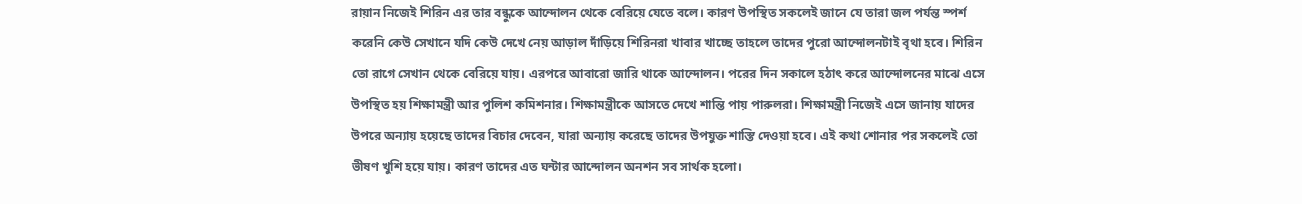রায়ান নিজেই শিরিন এর তার বন্ধুকে আন্দোলন থেকে বেরিয়ে যেতে বলে। কারণ উপস্থিত সকলেই জানে যে তারা জল পর্যন্ত স্পর্শ করেনি কেউ সেখানে যদি কেউ দেখে নেয় আড়াল দাঁড়িয়ে শিরিনরা খাবার খাচ্ছে তাহলে তাদের পুরো আন্দোলনটাই বৃথা হবে। শিরিন তো রাগে সেখান থেকে বেরিয়ে যায়। এরপরে আবারো জারি থাকে আন্দোলন। পরের দিন সকালে হঠাৎ করে আন্দোলনের মাঝে এসে উপস্থিত হয় শিক্ষামন্ত্রী আর পুলিশ কমিশনার। শিক্ষামন্ত্রীকে আসতে দেখে শান্তি পায় পারুলরা। শিক্ষামন্ত্রী নিজেই এসে জানায় যাদের উপরে অন্যায় হয়েছে তাদের বিচার দেবেন, যারা অন্যায় করেছে তাদের উপযুক্ত শাস্তি দেওয়া হবে। এই কথা শোনার পর সকলেই তো ভীষণ খুশি হয়ে যায়। কারণ তাদের এত ঘন্টার আন্দোলন অনশন সব সার্থক হলো।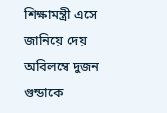শিক্ষামন্ত্রী এসে জানিয়ে দেয় অবিলম্বে দুজন গুন্ডাকে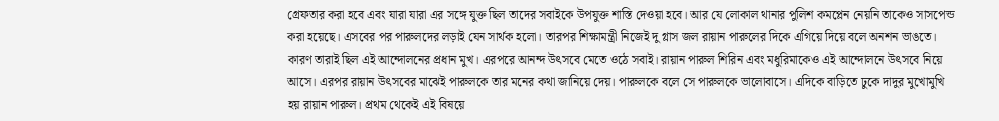গ্রেফতার করা হবে এবং যারা যারা এর সঙ্গে যুক্ত ছিল তাদের সবাইকে উপযুক্ত শাস্তি দেওয়া হবে। আর যে লোকাল থানার পুলিশ কমপ্লেন নেয়নি তাকেও সাসপেন্ড করা হয়েছে। এসবের পর পারুলদের লড়াই যেন সার্থক হলো। তারপর শিক্ষামন্ত্রী নিজেই দু গ্লাস জল রায়ান পারুলের দিকে এগিয়ে দিয়ে বলে অনশন ভাঙতে। কারণ তারাই ছিল এই আন্দোলনের প্রধান মুখ। এরপরে আনন্দ উৎসবে মেতে ওঠে সবাই। রায়ান পারুল শিরিন এবং মধুরিমাকেও এই আন্দোলনে উৎসবে নিয়ে আসে। এরপর রায়ান উৎসবের মাঝেই পারুলকে তার মনের কথা জানিয়ে দেয়। পারুলকে বলে সে পারুলকে ভালোবাসে। এদিকে বাড়িতে ঢুকে দাদুর মুখোমুখি হয় রায়ান পারুল। প্রথম থেকেই এই বিষয়ে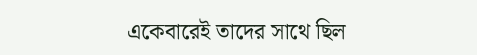একেবারেই তাদের সাথে ছিল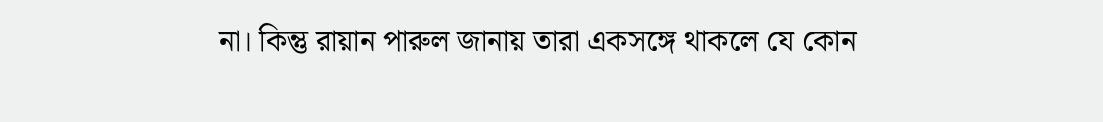না। কিন্তু রায়ান পারুল জানায় তারা একসঙ্গে থাকলে যে কোন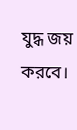যুদ্ধ জয় করবে।